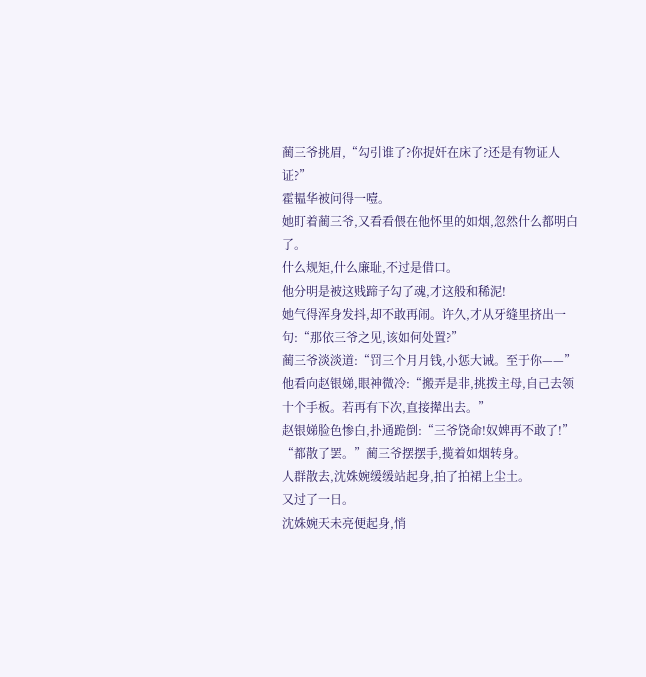蔺三爷挑眉,“勾引谁了?你捉奸在床了?还是有物证人证?”
霍韫华被问得一噎。
她盯着蔺三爷,又看看偎在他怀里的如烟,忽然什么都明白了。
什么规矩,什么廉耻,不过是借口。
他分明是被这贱蹄子勾了魂,才这般和稀泥!
她气得浑身发抖,却不敢再闹。许久,才从牙缝里挤出一句:“那依三爷之见,该如何处置?”
蔺三爷淡淡道:“罚三个月月钱,小惩大诫。至于你——”
他看向赵银娣,眼神微冷:“搬弄是非,挑拨主母,自己去领十个手板。若再有下次,直接撵出去。”
赵银娣脸色惨白,扑通跪倒:“三爷饶命!奴婢再不敢了!”
“都散了罢。”蔺三爷摆摆手,揽着如烟转身。
人群散去,沈姝婉缓缓站起身,拍了拍裙上尘土。
又过了一日。
沈姝婉天未亮便起身,悄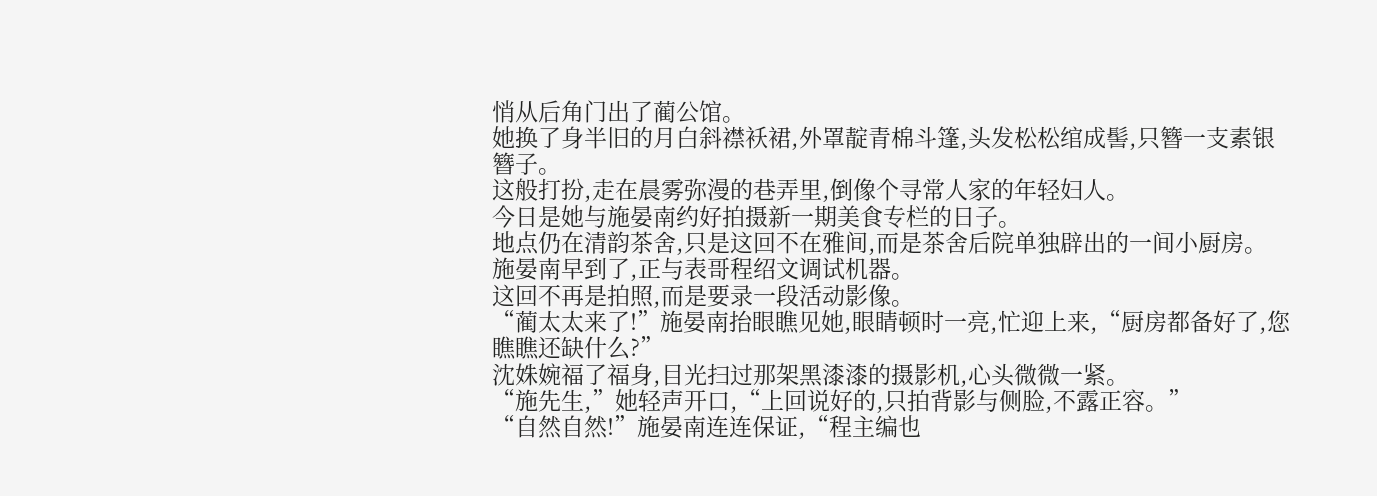悄从后角门出了蔺公馆。
她换了身半旧的月白斜襟袄裙,外罩靛青棉斗篷,头发松松绾成髻,只簪一支素银簪子。
这般打扮,走在晨雾弥漫的巷弄里,倒像个寻常人家的年轻妇人。
今日是她与施晏南约好拍摄新一期美食专栏的日子。
地点仍在清韵茶舍,只是这回不在雅间,而是茶舍后院单独辟出的一间小厨房。
施晏南早到了,正与表哥程绍文调试机器。
这回不再是拍照,而是要录一段活动影像。
“蔺太太来了!”施晏南抬眼瞧见她,眼睛顿时一亮,忙迎上来,“厨房都备好了,您瞧瞧还缺什么?”
沈姝婉福了福身,目光扫过那架黑漆漆的摄影机,心头微微一紧。
“施先生,”她轻声开口,“上回说好的,只拍背影与侧脸,不露正容。”
“自然自然!”施晏南连连保证,“程主编也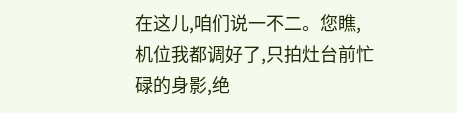在这儿,咱们说一不二。您瞧,机位我都调好了,只拍灶台前忙碌的身影,绝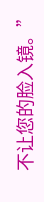不让您的脸入镜。”